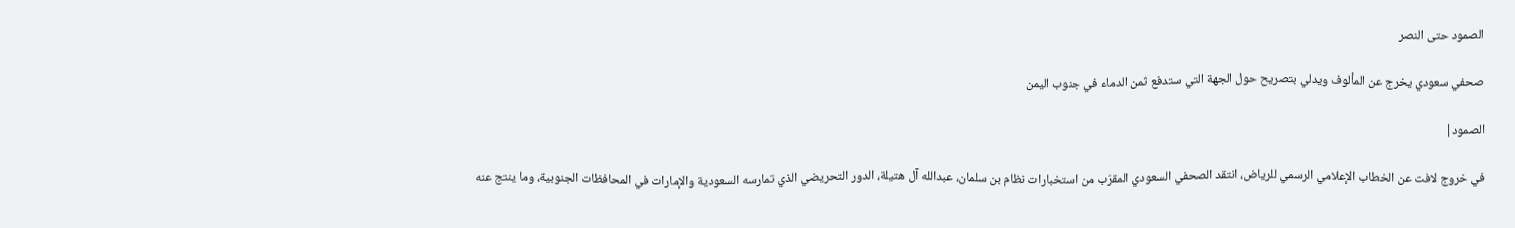الصمود حتى النصر

صحفي سعودي يخرج عن المألوف ويدلي بتصريح حول الجهة التي ستدفع ثمن الدماء في جنوب اليمن

الصمود|

في خروج لافت عن الخطاب الإعلامي الرسمي للرياض، انتقد الصحفي السعودي المقرّب من استخبارات نظام بن سلمان، عبدالله آل هتيلة، الدور التحريضي الذي تمارسه السعودية والإمارات في المحافظات الجنوبية، وما ينتج عنه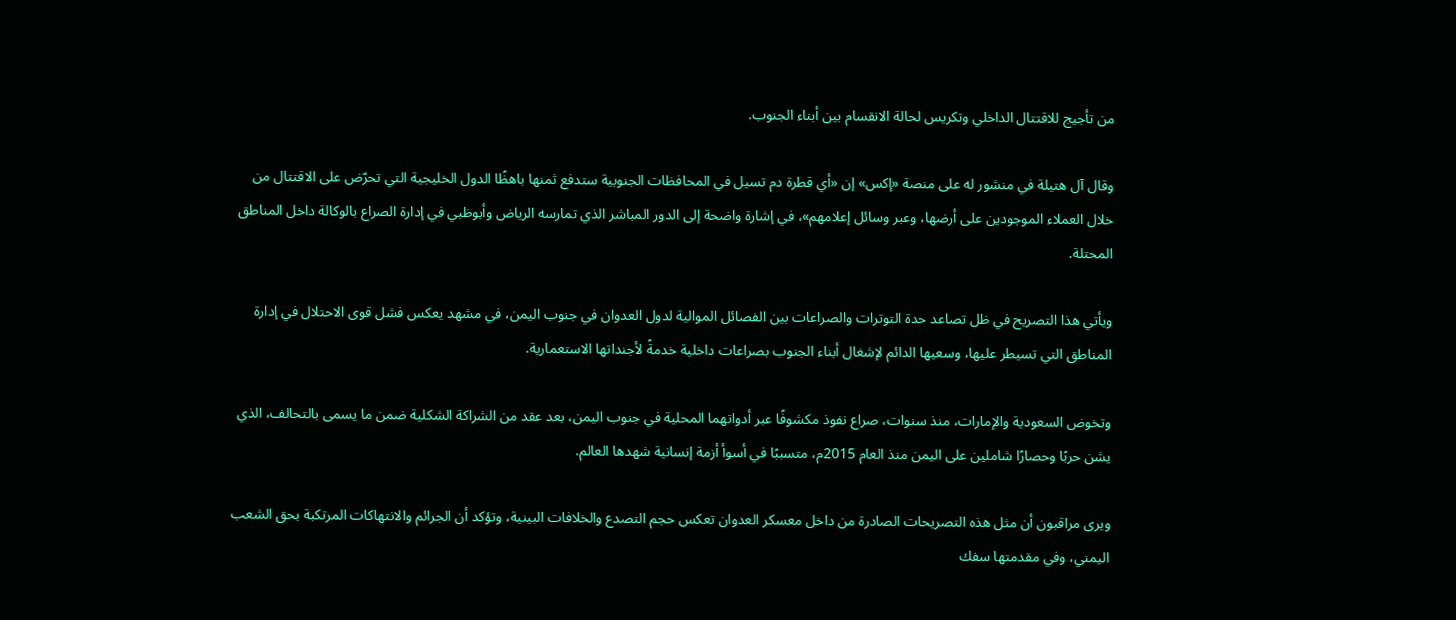من تأجيج للاقتتال الداخلي وتكريس لحالة الانقسام بين أبناء الجنوب.

وقال آل هتيلة في منشور له على منصة «إكس» إن «أي قطرة دم تسيل في المحافظات الجنوبية ستدفع ثمنها باهظًا الدول الخليجية التي تحرّض على الاقتتال من خلال العملاء الموجودين على أرضها، وعبر وسائل إعلامهم»، في إشارة واضحة إلى الدور المباشر الذي تمارسه الرياض وأبوظبي في إدارة الصراع بالوكالة داخل المناطق المحتلة.

ويأتي هذا التصريح في ظل تصاعد حدة التوترات والصراعات بين الفصائل الموالية لدول العدوان في جنوب اليمن، في مشهد يعكس فشل قوى الاحتلال في إدارة المناطق التي تسيطر عليها، وسعيها الدائم لإشغال أبناء الجنوب بصراعات داخلية خدمةً لأجنداتها الاستعمارية.

وتخوض السعودية والإمارات، منذ سنوات، صراع نفوذ مكشوفًا عبر أدواتهما المحلية في جنوب اليمن، بعد عقد من الشراكة الشكلية ضمن ما يسمى بالتحالف، الذي يشن حربًا وحصارًا شاملين على اليمن منذ العام 2015م، متسببًا في أسوأ أزمة إنسانية شهدها العالم.

ويرى مراقبون أن مثل هذه التصريحات الصادرة من داخل معسكر العدوان تعكس حجم التصدع والخلافات البينية، وتؤكد أن الجرائم والانتهاكات المرتكبة بحق الشعب اليمني، وفي مقدمتها سفك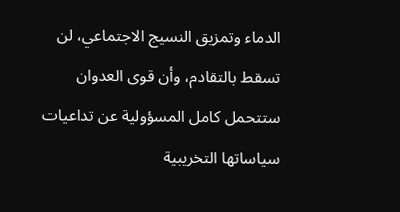الدماء وتمزيق النسيج الاجتماعي، لن تسقط بالتقادم، وأن قوى العدوان ستتحمل كامل المسؤولية عن تداعيات سياساتها التخريبية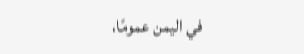في اليمن عمومًا،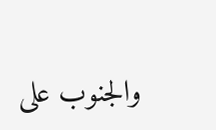والجنوب على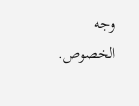وجه الخصوص.